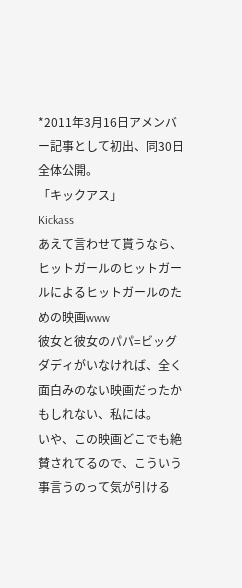*2011年3月16日アメンバー記事として初出、同30日全体公開。
「キックアス」
Kickass
あえて言わせて貰うなら、ヒットガールのヒットガールによるヒットガールのための映画www
彼女と彼女のパパ=ビッグダディがいなければ、全く面白みのない映画だったかもしれない、私には。
いや、この映画どこでも絶賛されてるので、こういう事言うのって気が引ける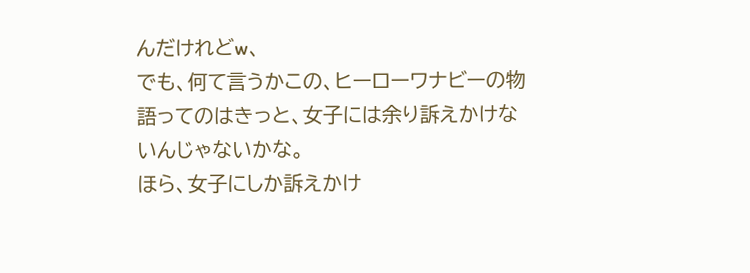んだけれどw、
でも、何て言うかこの、ヒーローワナビーの物語ってのはきっと、女子には余り訴えかけないんじゃないかな。
ほら、女子にしか訴えかけ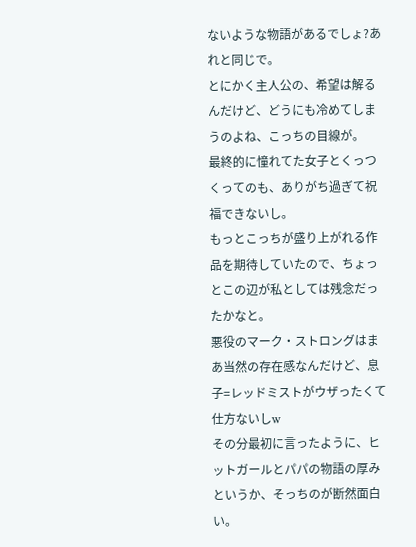ないような物語があるでしょ?あれと同じで。
とにかく主人公の、希望は解るんだけど、どうにも冷めてしまうのよね、こっちの目線が。
最終的に憧れてた女子とくっつくってのも、ありがち過ぎて祝福できないし。
もっとこっちが盛り上がれる作品を期待していたので、ちょっとこの辺が私としては残念だったかなと。
悪役のマーク・ストロングはまあ当然の存在感なんだけど、息子=レッドミストがウザったくて仕方ないしw
その分最初に言ったように、ヒットガールとパパの物語の厚みというか、そっちのが断然面白い。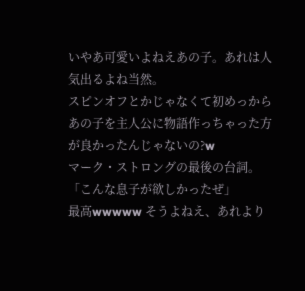いやあ可愛いよねえあの子。あれは人気出るよね当然。
スピンオフとかじゃなくて初めっからあの子を主人公に物語作っちゃった方が良かったんじゃないの?w
マーク・ストロングの最後の台詞。
「こんな息子が欲しかったぜ」
最高wwwww そうよねえ、あれより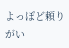よっぽど頼りがい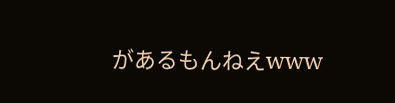があるもんねえwww